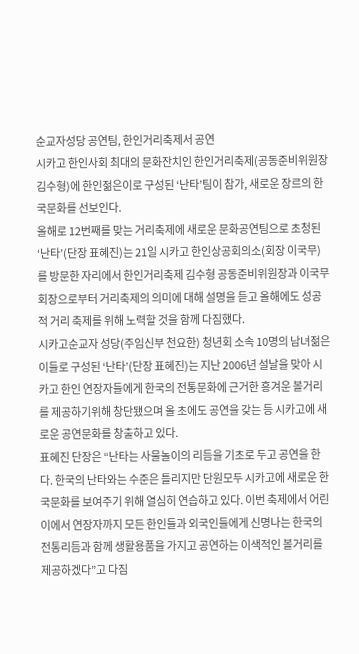순교자성당 공연팀, 한인거리축제서 공연
시카고 한인사회 최대의 문화잔치인 한인거리축제(공동준비위원장 김수형)에 한인젊은이로 구성된 ‘난타’팀이 참가, 새로운 장르의 한국문화를 선보인다.
올해로 12번째를 맞는 거리축제에 새로운 문화공연팀으로 초청된 ‘난타’(단장 표혜진)는 21일 시카고 한인상공회의소(회장 이국무)를 방문한 자리에서 한인거리축제 김수형 공동준비위원장과 이국무 회장으로부터 거리축제의 의미에 대해 설명을 듣고 올해에도 성공적 거리 축제를 위해 노력할 것을 함께 다짐했다.
시카고순교자 성당(주임신부 천요한) 청년회 소속 10명의 남녀젊은이들로 구성된 ‘난타’(단장 표혜진)는 지난 2006년 설날을 맞아 시카고 한인 연장자들에게 한국의 전통문화에 근거한 흥겨운 볼거리를 제공하기위해 창단됐으며 올 초에도 공연을 갖는 등 시카고에 새로운 공연문화를 창출하고 있다.
표혜진 단장은 “난타는 사물놀이의 리듬을 기초로 두고 공연을 한다. 한국의 난타와는 수준은 틀리지만 단원모두 시카고에 새로운 한국문화를 보여주기 위해 열심히 연습하고 있다. 이번 축제에서 어린이에서 연장자까지 모든 한인들과 외국인들에게 신명나는 한국의 전통리듬과 함께 생활용품을 가지고 공연하는 이색적인 볼거리를 제공하겠다”고 다짐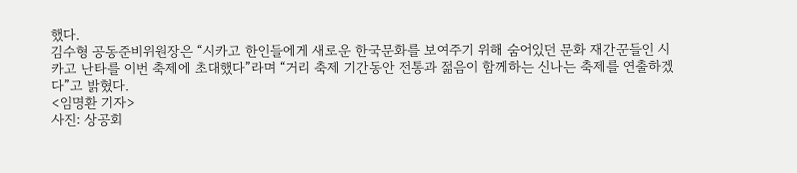했다.
김수형 공동준비위원장은 “시카고 한인들에게 새로운 한국문화를 보여주기 위해 숨어있던 문화 재간꾼들인 시카고 난타를 이번 축제에 초대했다”라며 “거리 축제 기간동안 전통과 젊음이 함께하는 신나는 축제를 연출하겠다”고 밝혔다.
<임명환 기자>
사진: 상공회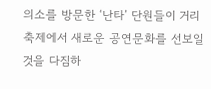의소를 방문한 ‘난타’ 단원들이 거리축제에서 새로운 공연문화를 선보일 것을 다짐하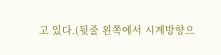고 있다.(뒷줄 왼쪽에서 시계방향으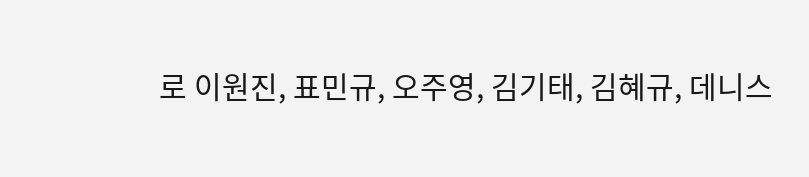로 이원진, 표민규, 오주영, 김기태, 김혜규, 데니스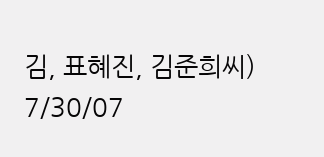김, 표혜진, 김준희씨)
7/30/07